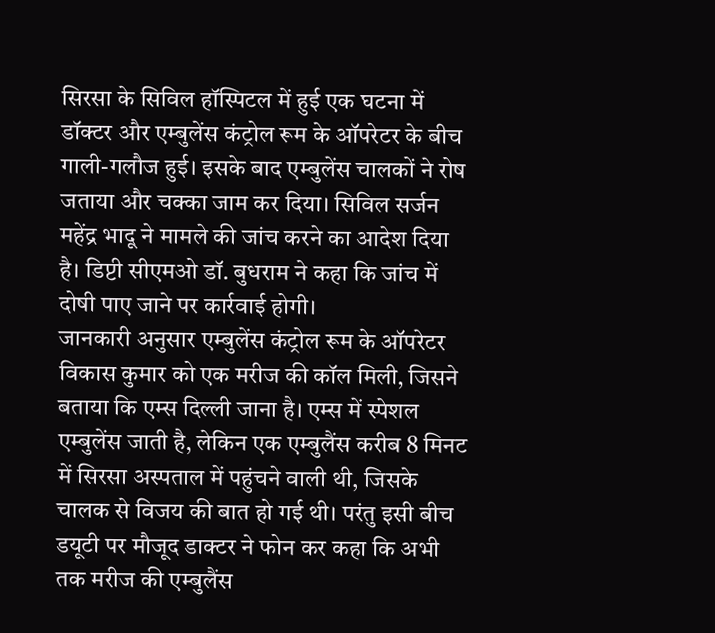सिरसा के सिविल हॉस्पिटल में हुई एक घटना में डॉक्टर और एम्बुलेंस कंट्रोल रूम के ऑपरेटर के बीच गाली-गलौज हुई। इसके बाद एम्बुलेंस चालकों ने रोष जताया और चक्का जाम कर दिया। सिविल सर्जन महेंद्र भादू ने मामले की जांच करने का आदेश दिया है। डिप्टी सीएमओ डॉ. बुधराम ने कहा कि जांच में दोषी पाए जाने पर कार्रवाई होगी।
जानकारी अनुसार एम्बुलेंस कंट्रोल रूम के ऑपरेटर विकास कुमार को एक मरीज की कॉल मिली, जिसने बताया कि एम्स दिल्ली जाना है। एम्स में स्पेशल एम्बुलेंस जाती है, लेकिन एक एम्बुलैंस करीब 8 मिनट में सिरसा अस्पताल में पहुंचने वाली थी, जिसके चालक से विजय की बात हो गई थी। परंतु इसी बीच डयूटी पर मौजूद डाक्टर ने फोन कर कहा कि अभी तक मरीज की एम्बुलैंस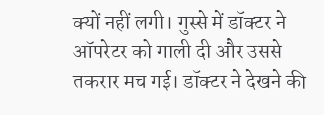क्यों नहीं लगी। गुस्से में डॉक्टर ने ऑपरेटर को गाली दी और उससे तकरार मच गई। डॉक्टर ने देखने की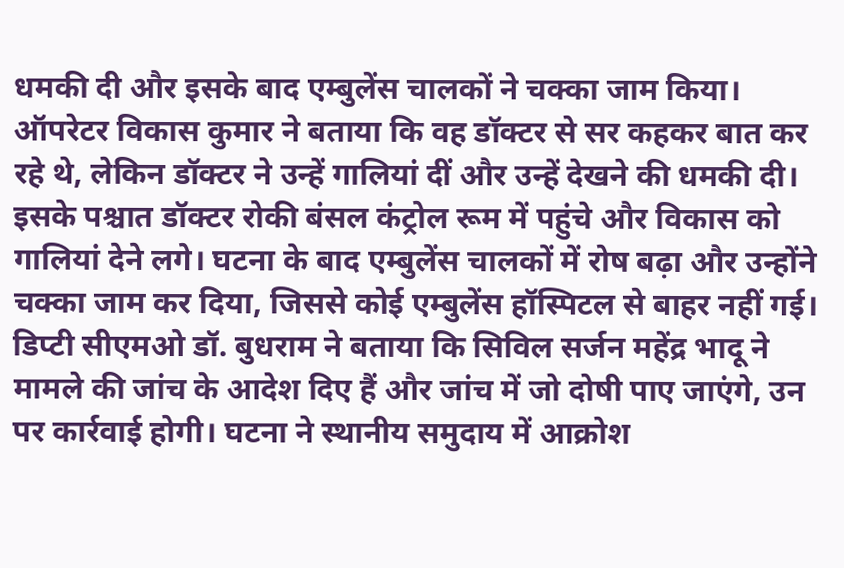धमकी दी और इसके बाद एम्बुलेंस चालकों ने चक्का जाम किया। ऑपरेटर विकास कुमार ने बताया कि वह डॉक्टर से सर कहकर बात कर रहे थे, लेकिन डॉक्टर ने उन्हें गालियां दीं और उन्हें देखने की धमकी दी। इसके पश्चात डॉक्टर रोकी बंसल कंट्रोल रूम में पहुंचे और विकास को गालियां देने लगे। घटना के बाद एम्बुलेंस चालकों में रोष बढ़ा और उन्होंने चक्का जाम कर दिया, जिससे कोई एम्बुलेंस हॉस्पिटल से बाहर नहीं गई।
डिप्टी सीएमओ डॉ. बुधराम ने बताया कि सिविल सर्जन महेंद्र भादू ने मामले की जांच के आदेश दिए हैं और जांच में जो दोषी पाए जाएंगे, उन पर कार्रवाई होगी। घटना ने स्थानीय समुदाय में आक्रोश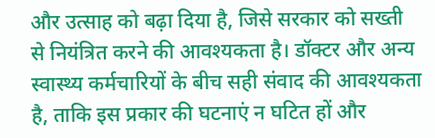और उत्साह को बढ़ा दिया है, जिसे सरकार को सख्ती से नियंत्रित करने की आवश्यकता है। डॉक्टर और अन्य स्वास्थ्य कर्मचारियों के बीच सही संवाद की आवश्यकता है, ताकि इस प्रकार की घटनाएं न घटित हों और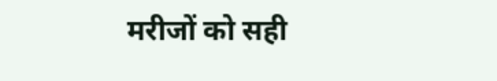मरीजों को सही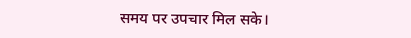समय पर उपचार मिल सके।